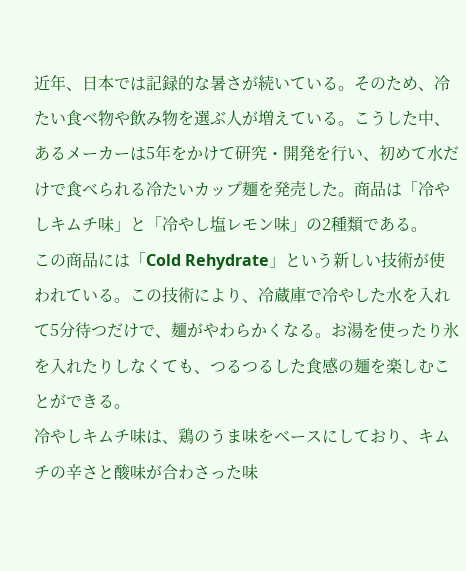近年、日本では記録的な暑さが続いている。そのため、冷たい食べ物や飲み物を選ぶ人が増えている。こうした中、あるメーカーは5年をかけて研究・開発を行い、初めて水だけで食べられる冷たいカップ麺を発売した。商品は「冷やしキムチ味」と「冷やし塩レモン味」の2種類である。
この商品には「Cold Rehydrate」という新しい技術が使われている。この技術により、冷蔵庫で冷やした水を入れて5分待つだけで、麺がやわらかくなる。お湯を使ったり氷を入れたりしなくても、つるつるした食感の麺を楽しむことができる。
冷やしキムチ味は、鶏のうま味をベースにしており、キムチの辛さと酸味が合わさった味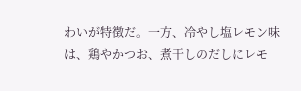わいが特徴だ。一方、冷やし塩レモン味は、鶏やかつお、煮干しのだしにレモ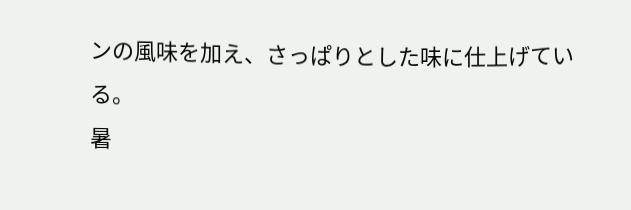ンの風味を加え、さっぱりとした味に仕上げている。
暑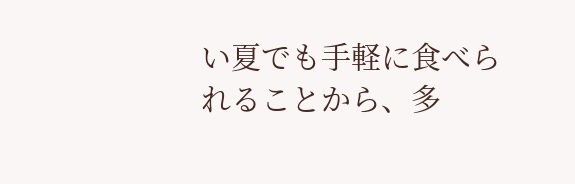い夏でも手軽に食べられることから、多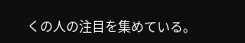くの人の注目を集めている。